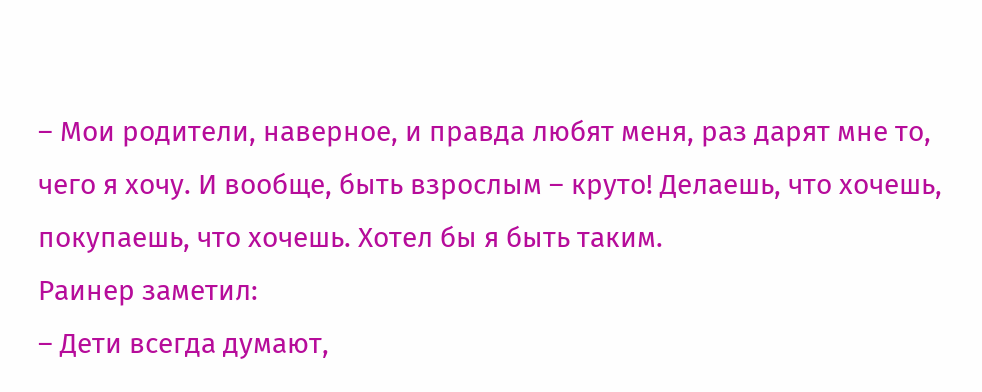– Мои родители, наверное, и правда любят меня, раз дарят мне то, чего я хочу. И вообще, быть взрослым – круто! Делаешь, что хочешь, покупаешь, что хочешь. Хотел бы я быть таким.
Раинер заметил:
– Дети всегда думают,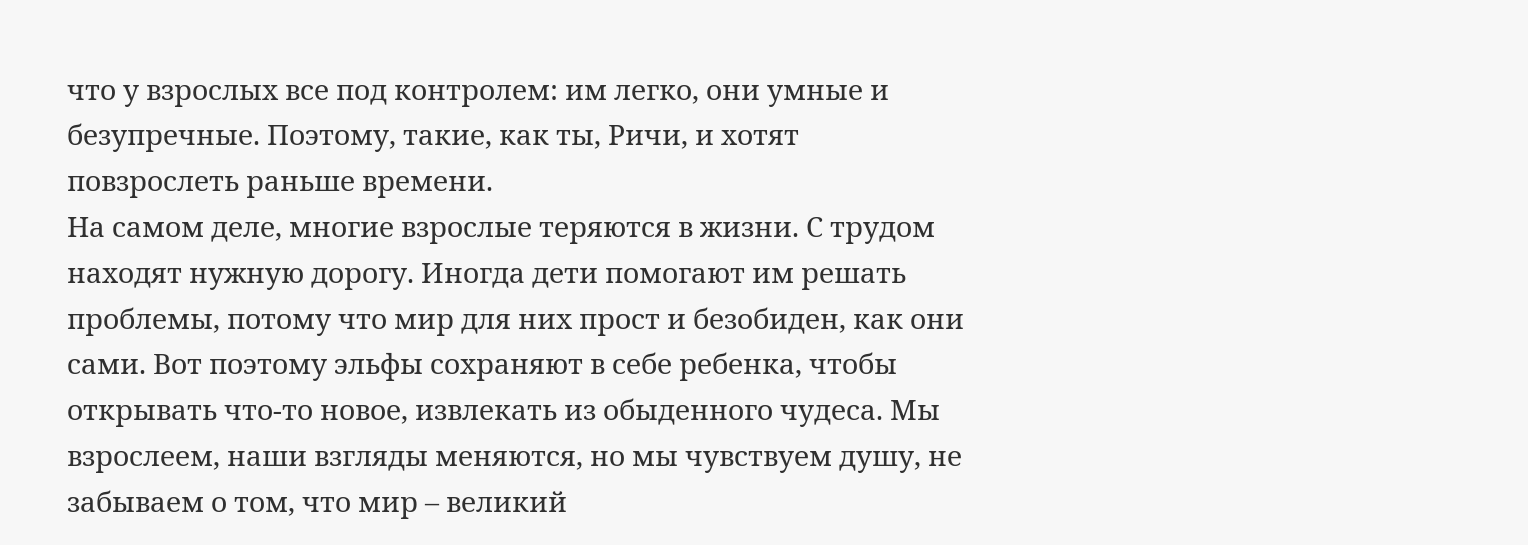что у взрослых все под контролем: им легко, они умные и безупречные. Поэтому, такие, как ты, Ричи, и хотят повзрослеть раньше времени.
На самом деле, многие взрослые теряются в жизни. С трудом находят нужную дорогу. Иногда дети помогают им решать проблемы, потому что мир для них прост и безобиден, как они сами. Вот поэтому эльфы сохраняют в себе ребенка, чтобы открывать что-то новое, извлекать из обыденного чудеса. Мы взрослеем, наши взгляды меняются, но мы чувствуем душу, не забываем о том, что мир – великий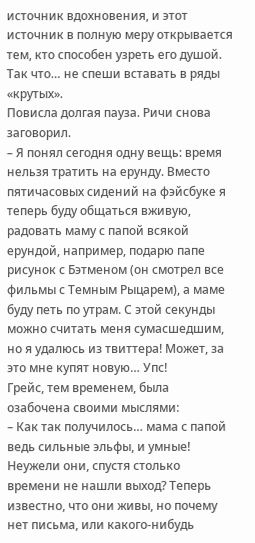источник вдохновения, и этот источник в полную меру открывается тем, кто способен узреть его душой. Так что… не спеши вставать в ряды «крутых».
Повисла долгая пауза. Ричи снова заговорил.
– Я понял сегодня одну вещь: время нельзя тратить на ерунду. Вместо пятичасовых сидений на фэйсбуке я теперь буду общаться вживую, радовать маму с папой всякой ерундой, например, подарю папе рисунок с Бэтменом (он смотрел все фильмы с Темным Рыцарем), а маме буду петь по утрам. С этой секунды можно считать меня сумасшедшим, но я удалюсь из твиттера! Может, за это мне купят новую… Упс!
Грейс, тем временем, была озабочена своими мыслями:
– Как так получилось… мама с папой ведь сильные эльфы, и умные! Неужели они, спустя столько времени не нашли выход? Теперь известно, что они живы, но почему нет письма, или какого-нибудь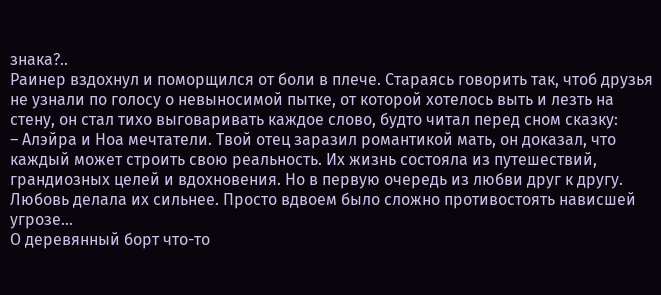знака?..
Раинер вздохнул и поморщился от боли в плече. Стараясь говорить так, чтоб друзья не узнали по голосу о невыносимой пытке, от которой хотелось выть и лезть на стену, он стал тихо выговаривать каждое слово, будто читал перед сном сказку:
– Алэйра и Ноа мечтатели. Твой отец заразил романтикой мать, он доказал, что каждый может строить свою реальность. Их жизнь состояла из путешествий, грандиозных целей и вдохновения. Но в первую очередь из любви друг к другу. Любовь делала их сильнее. Просто вдвоем было сложно противостоять нависшей угрозе…
О деревянный борт что-то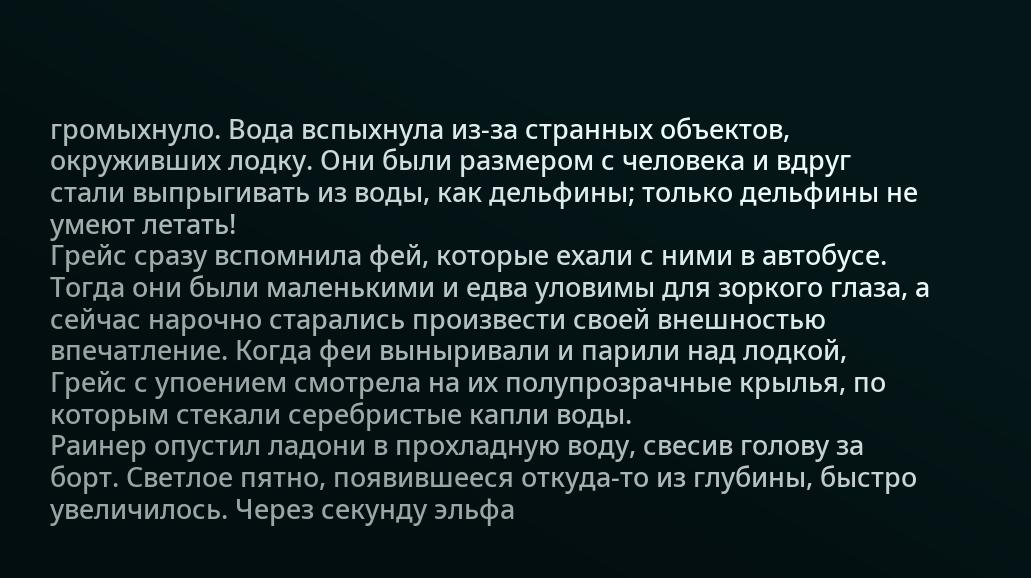громыхнуло. Вода вспыхнула из-за странных объектов, окруживших лодку. Они были размером с человека и вдруг стали выпрыгивать из воды, как дельфины; только дельфины не умеют летать!
Грейс сразу вспомнила фей, которые ехали с ними в автобусе. Тогда они были маленькими и едва уловимы для зоркого глаза, а сейчас нарочно старались произвести своей внешностью впечатление. Когда феи выныривали и парили над лодкой, Грейс с упоением смотрела на их полупрозрачные крылья, по которым стекали серебристые капли воды.
Раинер опустил ладони в прохладную воду, свесив голову за борт. Светлое пятно, появившееся откуда-то из глубины, быстро увеличилось. Через секунду эльфа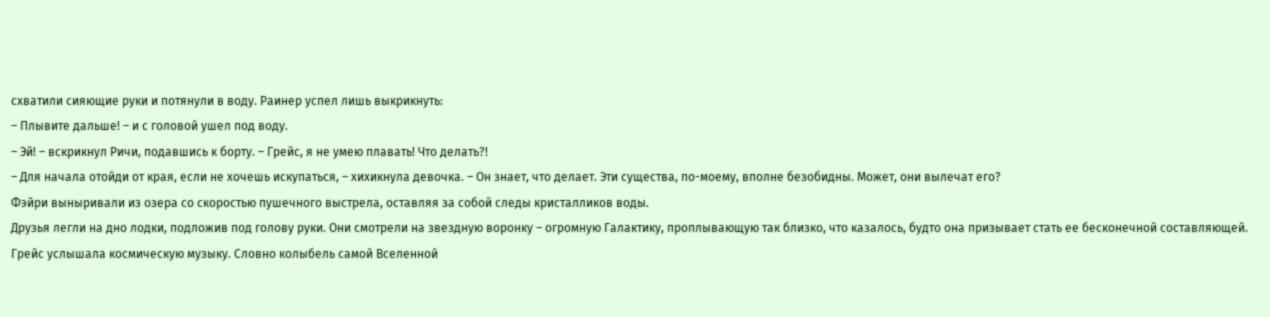схватили сияющие руки и потянули в воду. Раинер успел лишь выкрикнуть:
– Плывите дальше! – и с головой ушел под воду.
– Эй! – вскрикнул Ричи, подавшись к борту. – Грейс, я не умею плавать! Что делать?!
– Для начала отойди от края, если не хочешь искупаться, – хихикнула девочка. – Он знает, что делает. Эти существа, по-моему, вполне безобидны. Может, они вылечат его?
Фэйри выныривали из озера со скоростью пушечного выстрела, оставляя за собой следы кристалликов воды.
Друзья легли на дно лодки, подложив под голову руки. Они смотрели на звездную воронку – огромную Галактику, проплывающую так близко, что казалось, будто она призывает стать ее бесконечной составляющей.
Грейс услышала космическую музыку. Словно колыбель самой Вселенной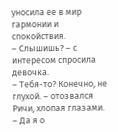уносила ее в мир гармонии и спокойствия.
– Слышишь? – с интересом спросила девочка.
– Тебя-то? Конечно, не глухой. – отозвался Ричи, хлопая глазами.
– Да я о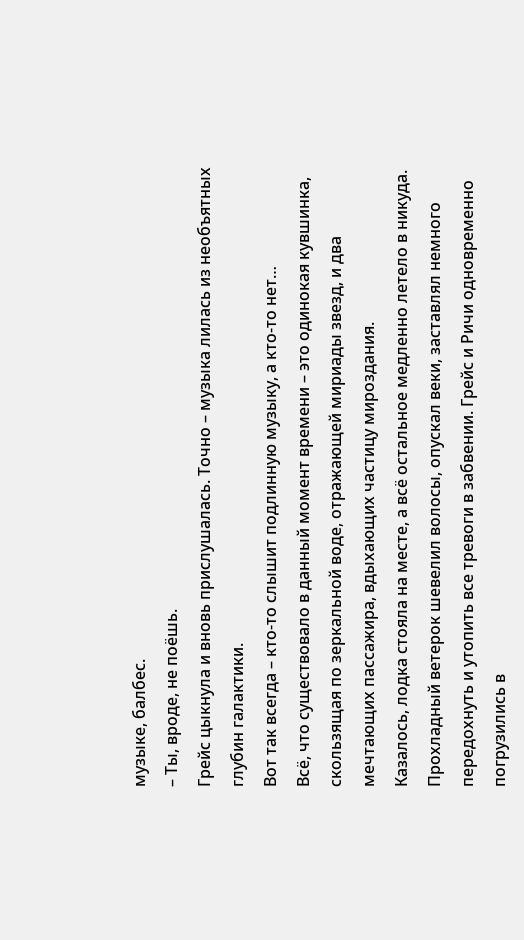музыке, балбес.
– Ты, вроде, не поёшь.
Грейс цыкнула и вновь прислушалась. Точно – музыка лилась из необъятных глубин галактики.
Вот так всегда – кто-то слышит подлинную музыку, а кто-то нет…
Всё, что существовало в данный момент времени – это одинокая кувшинка, скользящая по зеркальной воде, отражающей мириады звезд, и два мечтающих пассажира, вдыхающих частицу мироздания.
Казалось, лодка стояла на месте, а всё остальное медленно летело в никуда. Прохладный ветерок шевелил волосы, опускал веки, заставлял немного передохнуть и утопить все тревоги в забвении. Грейс и Ричи одновременно погрузились в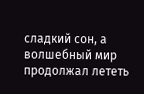сладкий сон, а волшебный мир продолжал лететь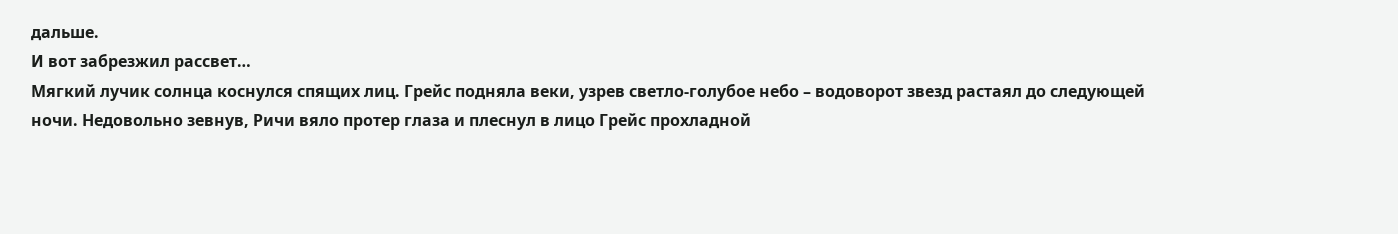дальше.
И вот забрезжил рассвет…
Мягкий лучик солнца коснулся спящих лиц. Грейс подняла веки, узрев светло-голубое небо – водоворот звезд растаял до следующей ночи. Недовольно зевнув, Ричи вяло протер глаза и плеснул в лицо Грейс прохладной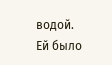водой. Ей было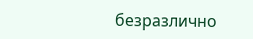безразлично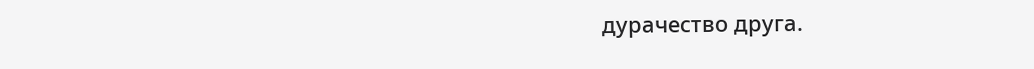дурачество друга.